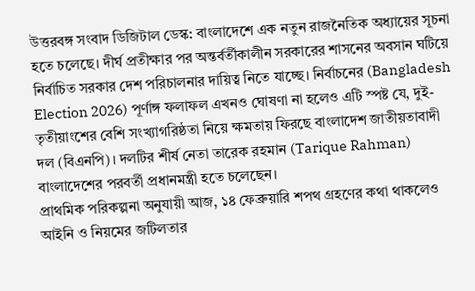উত্তরবঙ্গ সংবাদ ডিজিটাল ডেস্ক: বাংলাদেশে এক নতুন রাজনৈতিক অধ্যায়ের সূচনা হতে চলেছে। দীর্ঘ প্রতীক্ষার পর অন্তর্বর্তীকালীন সরকারের শাসনের অবসান ঘটিয়ে নির্বাচিত সরকার দেশ পরিচালনার দায়িত্ব নিতে যাচ্ছে। নির্বাচনের (Bangladesh Election 2026) পূর্ণাঙ্গ ফলাফল এখনও ঘোষণা না হলেও এটি স্পষ্ট যে, দুই-তৃতীয়াংশের বেশি সংখ্যাগরিষ্ঠতা নিয়ে ক্ষমতায় ফিরছে বাংলাদেশ জাতীয়তাবাদী দল (বিএনপি)। দলটির শীর্ষ নেতা তারেক রহমান (Tarique Rahman) বাংলাদেশের পরবর্তী প্রধানমন্ত্রী হতে চলেছেন।
প্রাথমিক পরিকল্পনা অনুযায়ী আজ, ১৪ ফেব্রুয়ারি শপথ গ্রহণের কথা থাকলেও আইনি ও নিয়মের জটিলতার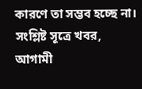কারণে তা সম্ভব হচ্ছে না। সংশ্লিষ্ট সূত্রে খবর, আগামী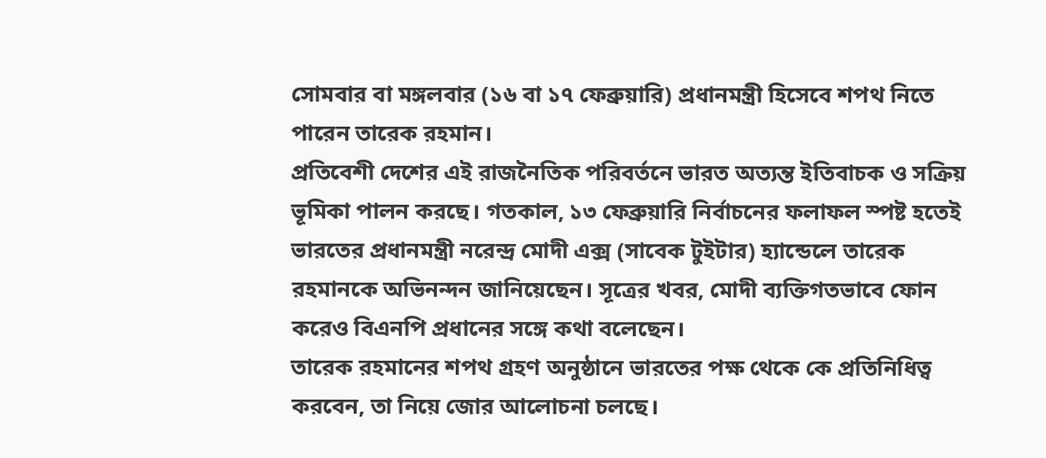সোমবার বা মঙ্গলবার (১৬ বা ১৭ ফেব্রুয়ারি) প্রধানমন্ত্রী হিসেবে শপথ নিতে পারেন তারেক রহমান।
প্রতিবেশী দেশের এই রাজনৈতিক পরিবর্তনে ভারত অত্যন্ত ইতিবাচক ও সক্রিয় ভূমিকা পালন করছে। গতকাল, ১৩ ফেব্রুয়ারি নির্বাচনের ফলাফল স্পষ্ট হতেই ভারতের প্রধানমন্ত্রী নরেন্দ্র মোদী এক্স (সাবেক টুইটার) হ্যান্ডেলে তারেক রহমানকে অভিনন্দন জানিয়েছেন। সূত্রের খবর, মোদী ব্যক্তিগতভাবে ফোন করেও বিএনপি প্রধানের সঙ্গে কথা বলেছেন।
তারেক রহমানের শপথ গ্রহণ অনুষ্ঠানে ভারতের পক্ষ থেকে কে প্রতিনিধিত্ব করবেন, তা নিয়ে জোর আলোচনা চলছে।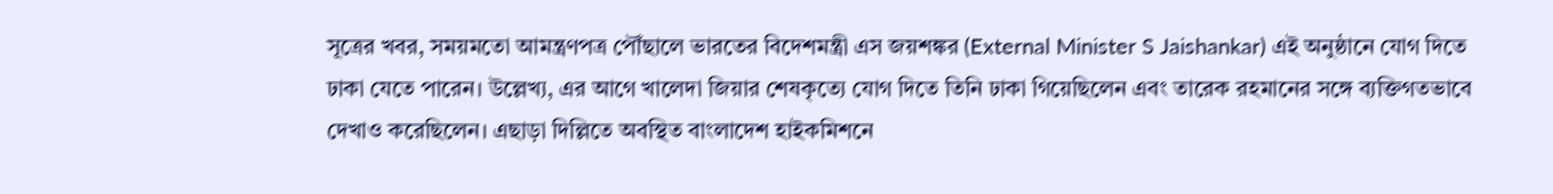সূত্রের খবর, সময়মতো আমন্ত্রণপত্র পৌঁছালে ভারতের বিদেশমন্ত্রী এস জয়শঙ্কর (External Minister S Jaishankar) এই অনুষ্ঠানে যোগ দিতে ঢাকা যেতে পারেন। উল্লেখ্য, এর আগে খালেদা জিয়ার শেষকৃত্যে যোগ দিতে তিনি ঢাকা গিয়েছিলেন এবং তারেক রহমানের সঙ্গে ব্যক্তিগতভাবে দেখাও করেছিলেন। এছাড়া দিল্লিতে অবস্থিত বাংলাদেশ হাইকমিশনে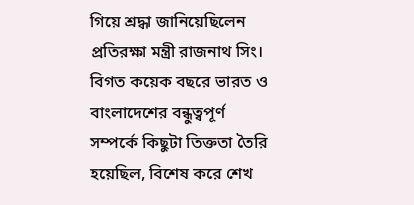গিয়ে শ্রদ্ধা জানিয়েছিলেন প্রতিরক্ষা মন্ত্রী রাজনাথ সিং।
বিগত কয়েক বছরে ভারত ও বাংলাদেশের বন্ধুত্বপূর্ণ সম্পর্কে কিছুটা তিক্ততা তৈরি হয়েছিল, বিশেষ করে শেখ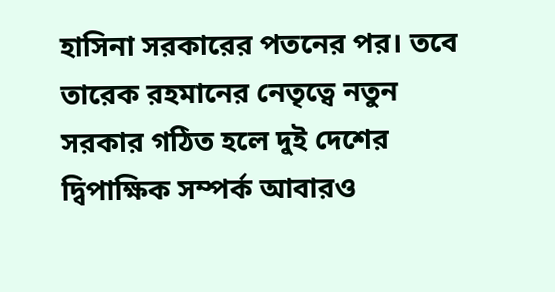হাসিনা সরকারের পতনের পর। তবে তারেক রহমানের নেতৃত্বে নতুন সরকার গঠিত হলে দুই দেশের দ্বিপাক্ষিক সম্পর্ক আবারও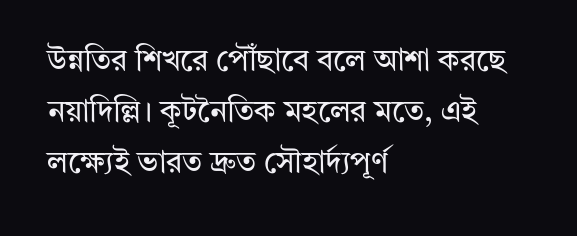উন্নতির শিখরে পৌঁছাবে বলে আশা করছে নয়াদিল্লি। কূটনৈতিক মহলের মতে, এই লক্ষ্যেই ভারত দ্রুত সৌহার্দ্যপূর্ণ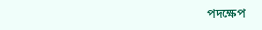পদক্ষেপ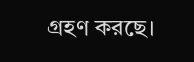গ্রহণ করছে।